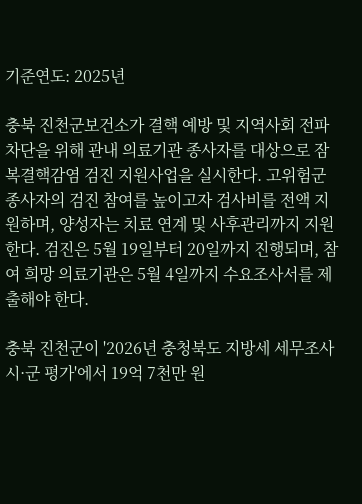기준연도: 2025년

충북 진천군보건소가 결핵 예방 및 지역사회 전파 차단을 위해 관내 의료기관 종사자를 대상으로 잠복결핵감염 검진 지원사업을 실시한다. 고위험군 종사자의 검진 참여를 높이고자 검사비를 전액 지원하며, 양성자는 치료 연계 및 사후관리까지 지원한다. 검진은 5월 19일부터 20일까지 진행되며, 참여 희망 의료기관은 5월 4일까지 수요조사서를 제출해야 한다.

충북 진천군이 '2026년 충청북도 지방세 세무조사 시·군 평가'에서 19억 7천만 원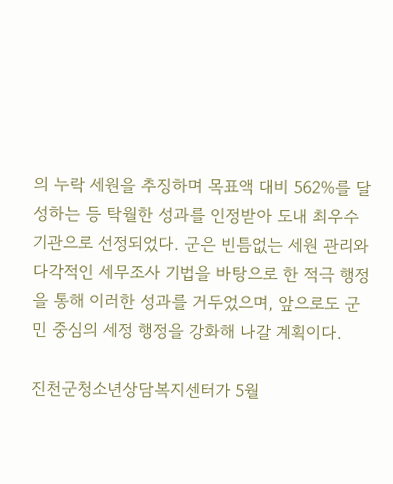의 누락 세원을 추징하며 목표액 대비 562%를 달성하는 등 탁월한 성과를 인정받아 도내 최우수기관으로 선정되었다. 군은 빈틈없는 세원 관리와 다각적인 세무조사 기법을 바탕으로 한 적극 행정을 통해 이러한 성과를 거두었으며, 앞으로도 군민 중심의 세정 행정을 강화해 나갈 계획이다.

진천군청소년상담복지센터가 5월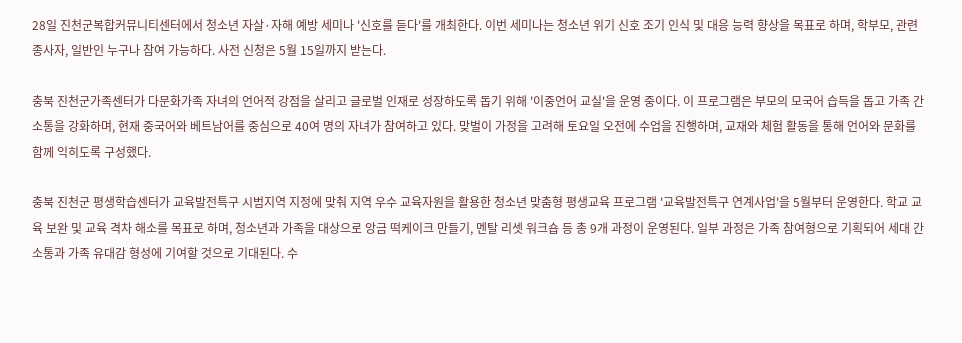28일 진천군복합커뮤니티센터에서 청소년 자살·자해 예방 세미나 '신호를 듣다'를 개최한다. 이번 세미나는 청소년 위기 신호 조기 인식 및 대응 능력 향상을 목표로 하며, 학부모, 관련 종사자, 일반인 누구나 참여 가능하다. 사전 신청은 5월 15일까지 받는다.

충북 진천군가족센터가 다문화가족 자녀의 언어적 강점을 살리고 글로벌 인재로 성장하도록 돕기 위해 '이중언어 교실'을 운영 중이다. 이 프로그램은 부모의 모국어 습득을 돕고 가족 간 소통을 강화하며, 현재 중국어와 베트남어를 중심으로 40여 명의 자녀가 참여하고 있다. 맞벌이 가정을 고려해 토요일 오전에 수업을 진행하며, 교재와 체험 활동을 통해 언어와 문화를 함께 익히도록 구성했다.

충북 진천군 평생학습센터가 교육발전특구 시범지역 지정에 맞춰 지역 우수 교육자원을 활용한 청소년 맞춤형 평생교육 프로그램 '교육발전특구 연계사업'을 5월부터 운영한다. 학교 교육 보완 및 교육 격차 해소를 목표로 하며, 청소년과 가족을 대상으로 앙금 떡케이크 만들기, 멘탈 리셋 워크숍 등 총 9개 과정이 운영된다. 일부 과정은 가족 참여형으로 기획되어 세대 간 소통과 가족 유대감 형성에 기여할 것으로 기대된다. 수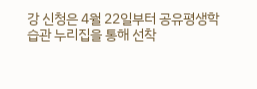강 신청은 4월 22일부터 공유평생학습관 누리집을 통해 선착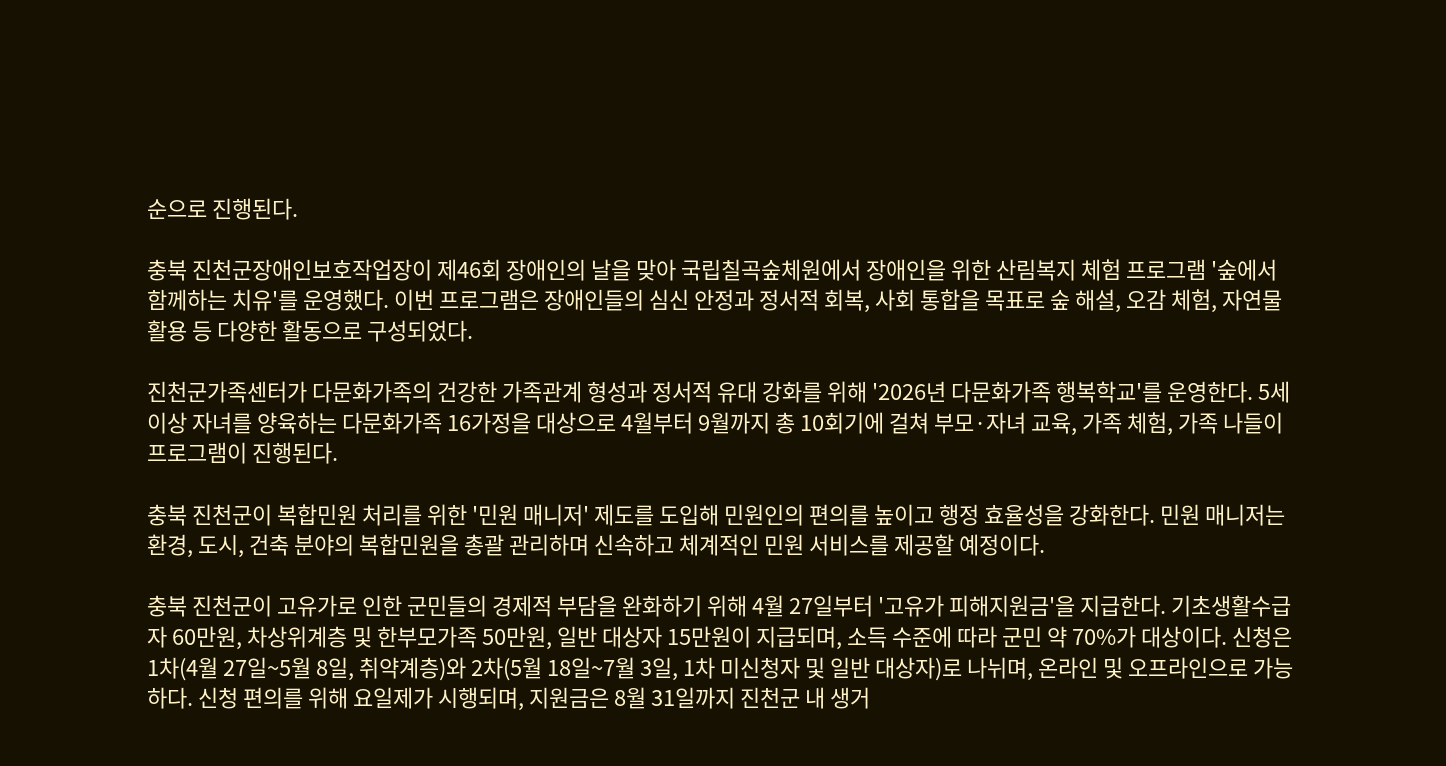순으로 진행된다.

충북 진천군장애인보호작업장이 제46회 장애인의 날을 맞아 국립칠곡숲체원에서 장애인을 위한 산림복지 체험 프로그램 '숲에서 함께하는 치유'를 운영했다. 이번 프로그램은 장애인들의 심신 안정과 정서적 회복, 사회 통합을 목표로 숲 해설, 오감 체험, 자연물 활용 등 다양한 활동으로 구성되었다.

진천군가족센터가 다문화가족의 건강한 가족관계 형성과 정서적 유대 강화를 위해 '2026년 다문화가족 행복학교'를 운영한다. 5세 이상 자녀를 양육하는 다문화가족 16가정을 대상으로 4월부터 9월까지 총 10회기에 걸쳐 부모·자녀 교육, 가족 체험, 가족 나들이 프로그램이 진행된다.

충북 진천군이 복합민원 처리를 위한 '민원 매니저' 제도를 도입해 민원인의 편의를 높이고 행정 효율성을 강화한다. 민원 매니저는 환경, 도시, 건축 분야의 복합민원을 총괄 관리하며 신속하고 체계적인 민원 서비스를 제공할 예정이다.

충북 진천군이 고유가로 인한 군민들의 경제적 부담을 완화하기 위해 4월 27일부터 '고유가 피해지원금'을 지급한다. 기초생활수급자 60만원, 차상위계층 및 한부모가족 50만원, 일반 대상자 15만원이 지급되며, 소득 수준에 따라 군민 약 70%가 대상이다. 신청은 1차(4월 27일~5월 8일, 취약계층)와 2차(5월 18일~7월 3일, 1차 미신청자 및 일반 대상자)로 나뉘며, 온라인 및 오프라인으로 가능하다. 신청 편의를 위해 요일제가 시행되며, 지원금은 8월 31일까지 진천군 내 생거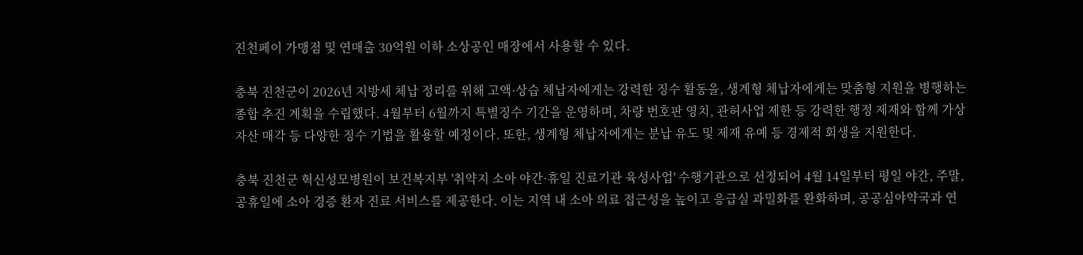진천페이 가맹점 및 연매출 30억원 이하 소상공인 매장에서 사용할 수 있다.

충북 진천군이 2026년 지방세 체납 정리를 위해 고액·상습 체납자에게는 강력한 징수 활동을, 생계형 체납자에게는 맞춤형 지원을 병행하는 종합 추진 계획을 수립했다. 4월부터 6월까지 특별징수 기간을 운영하며, 차량 번호판 영치, 관허사업 제한 등 강력한 행정 제재와 함께 가상자산 매각 등 다양한 징수 기법을 활용할 예정이다. 또한, 생계형 체납자에게는 분납 유도 및 제재 유예 등 경제적 회생을 지원한다.

충북 진천군 혁신성모병원이 보건복지부 '취약지 소아 야간·휴일 진료기관 육성사업' 수행기관으로 선정되어 4월 14일부터 평일 야간, 주말, 공휴일에 소아 경증 환자 진료 서비스를 제공한다. 이는 지역 내 소아 의료 접근성을 높이고 응급실 과밀화를 완화하며, 공공심야약국과 연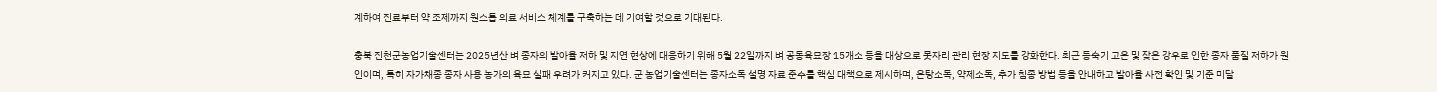계하여 진료부터 약 조제까지 원스톱 의료 서비스 체계를 구축하는 데 기여할 것으로 기대된다.

충북 진천군농업기술센터는 2025년산 벼 종자의 발아율 저하 및 지연 현상에 대응하기 위해 5월 22일까지 벼 공동육묘장 15개소 등을 대상으로 못자리 관리 현장 지도를 강화한다. 최근 등숙기 고온 및 잦은 강우로 인한 종자 품질 저하가 원인이며, 특히 자가채종 종자 사용 농가의 육묘 실패 우려가 커지고 있다. 군 농업기술센터는 종자소독 설명 자료 준수를 핵심 대책으로 제시하며, 온탕소독, 약제소독, 추가 침종 방법 등을 안내하고 발아율 사전 확인 및 기준 미달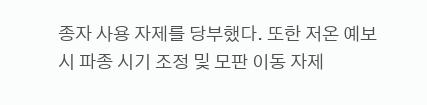종자 사용 자제를 당부했다. 또한 저온 예보 시 파종 시기 조정 및 모판 이동 자제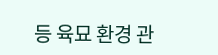등 육묘 환경 관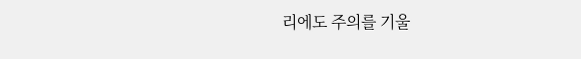리에도 주의를 기울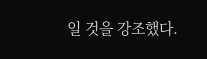일 것을 강조했다.